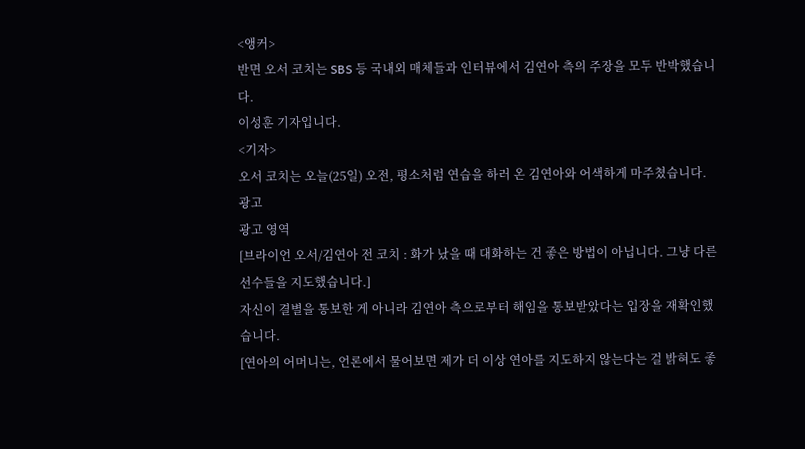<앵커>
반면 오서 코치는 SBS 등 국내외 매체들과 인터뷰에서 김연아 측의 주장을 모두 반박했습니다.
이성훈 기자입니다.
<기자>
오서 코치는 오늘(25일) 오전, 평소처럼 연습을 하러 온 김연아와 어색하게 마주쳤습니다.
광고
광고 영역
[브라이언 오서/김연아 전 코치 : 화가 났을 때 대화하는 건 좋은 방법이 아닙니다. 그냥 다른 선수들을 지도했습니다.]
자신이 결별을 통보한 게 아니라 김연아 측으로부터 해임을 통보받았다는 입장을 재확인했습니다.
[연아의 어머니는, 언론에서 물어보면 제가 더 이상 연아를 지도하지 않는다는 걸 밝혀도 좋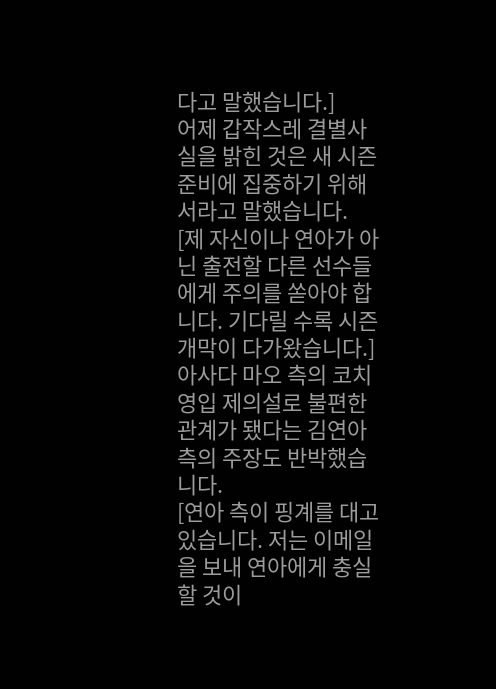다고 말했습니다.]
어제 갑작스레 결별사실을 밝힌 것은 새 시즌 준비에 집중하기 위해서라고 말했습니다.
[제 자신이나 연아가 아닌 출전할 다른 선수들에게 주의를 쏟아야 합니다. 기다릴 수록 시즌 개막이 다가왔습니다.]
아사다 마오 측의 코치 영입 제의설로 불편한 관계가 됐다는 김연아 측의 주장도 반박했습니다.
[연아 측이 핑계를 대고 있습니다. 저는 이메일을 보내 연아에게 충실할 것이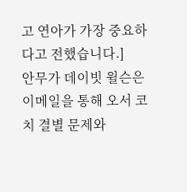고 연아가 가장 중요하다고 전했습니다.]
안무가 데이빗 윌슨은 이메일을 통해 오서 코치 결별 문제와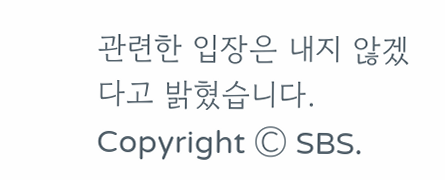관련한 입장은 내지 않겠다고 밝혔습니다.
Copyright Ⓒ SBS.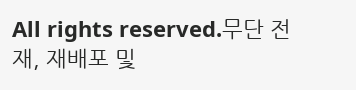All rights reserved.무단 전재, 재배포 및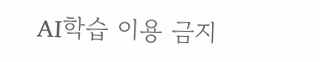AI학습 이용 금지